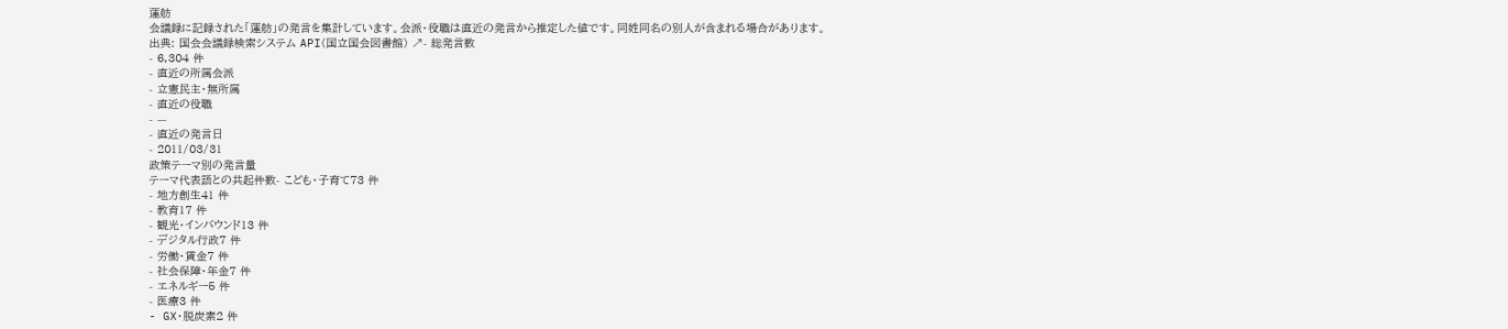蓮舫
会議録に記録された「蓮舫」の発言を集計しています。会派・役職は直近の発言から推定した値です。同姓同名の別人が含まれる場合があります。
出典: 国会会議録検索システム API(国立国会図書館) ↗- 総発言数
- 6,304 件
- 直近の所属会派
- 立憲民主・無所属
- 直近の役職
- —
- 直近の発言日
- 2011/03/31
政策テーマ別の発言量
テーマ代表語との共起件数- こども・子育て73 件
- 地方創生41 件
- 教育17 件
- 観光・インバウンド13 件
- デジタル行政7 件
- 労働・賃金7 件
- 社会保障・年金7 件
- エネルギー5 件
- 医療3 件
- GX・脱炭素2 件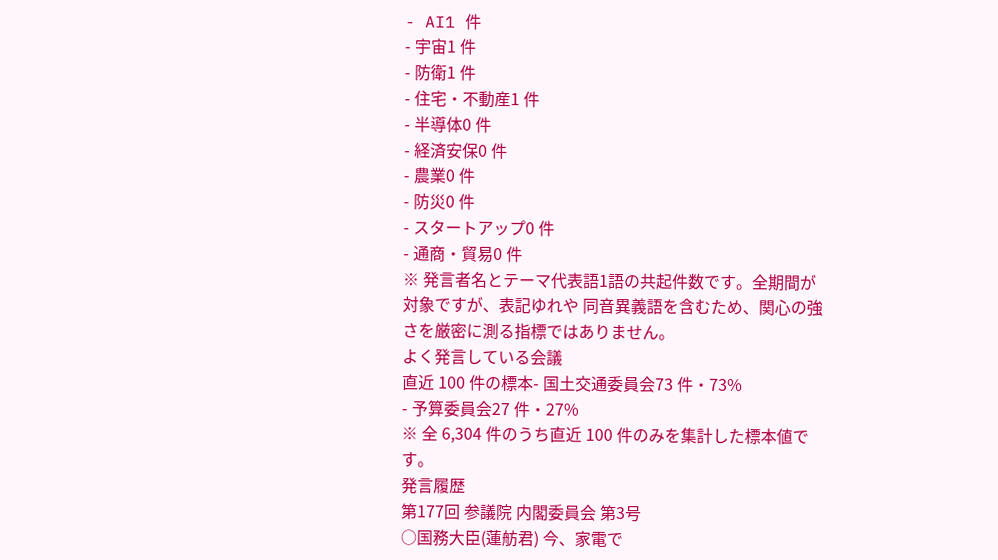- AI1 件
- 宇宙1 件
- 防衛1 件
- 住宅・不動産1 件
- 半導体0 件
- 経済安保0 件
- 農業0 件
- 防災0 件
- スタートアップ0 件
- 通商・貿易0 件
※ 発言者名とテーマ代表語1語の共起件数です。全期間が対象ですが、表記ゆれや 同音異義語を含むため、関心の強さを厳密に測る指標ではありません。
よく発言している会議
直近 100 件の標本- 国土交通委員会73 件・73%
- 予算委員会27 件・27%
※ 全 6,304 件のうち直近 100 件のみを集計した標本値です。
発言履歴
第177回 参議院 内閣委員会 第3号
○国務大臣(蓮舫君) 今、家電で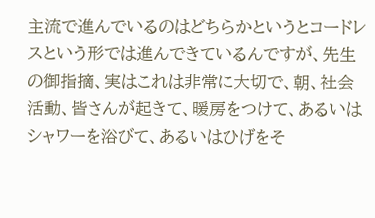主流で進んでいるのはどちらかというとコードレスという形では進んできているんですが、先生の御指摘、実はこれは非常に大切で、朝、社会活動、皆さんが起きて、暖房をつけて、あるいはシャワーを浴びて、あるいはひげをそ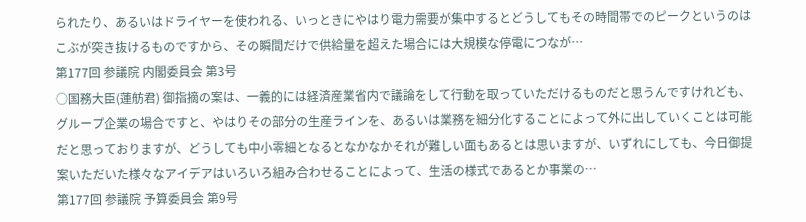られたり、あるいはドライヤーを使われる、いっときにやはり電力需要が集中するとどうしてもその時間帯でのピークというのはこぶが突き抜けるものですから、その瞬間だけで供給量を超えた場合には大規模な停電につなが…
第177回 参議院 内閣委員会 第3号
○国務大臣(蓮舫君) 御指摘の案は、一義的には経済産業省内で議論をして行動を取っていただけるものだと思うんですけれども、グループ企業の場合ですと、やはりその部分の生産ラインを、あるいは業務を細分化することによって外に出していくことは可能だと思っておりますが、どうしても中小零細となるとなかなかそれが難しい面もあるとは思いますが、いずれにしても、今日御提案いただいた様々なアイデアはいろいろ組み合わせることによって、生活の様式であるとか事業の…
第177回 参議院 予算委員会 第9号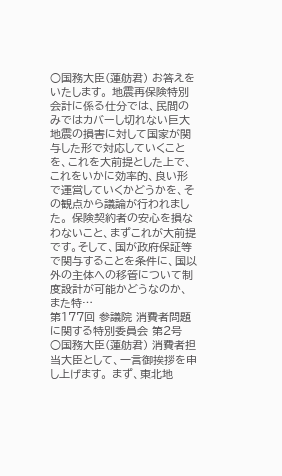○国務大臣(蓮舫君) お答えをいたします。 地震再保険特別会計に係る仕分では、民間のみではカバーし切れない巨大地震の損害に対して国家が関与した形で対応していくことを、これを大前提とした上で、これをいかに効率的、良い形で運営していくかどうかを、その観点から議論が行われました。 保険契約者の安心を損なわないこと、まずこれが大前提です。そして、国が政府保証等で関与することを条件に、国以外の主体への移管について制度設計が可能かどうなのか、また特…
第177回 参議院 消費者問題に関する特別委員会 第2号
○国務大臣(蓮舫君) 消費者担当大臣として、一言御挨拶を申し上げます。 まず、東北地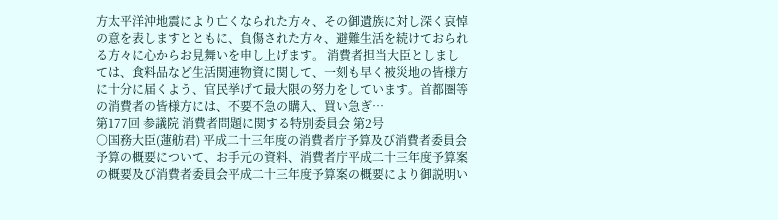方太平洋沖地震により亡くなられた方々、その御遺族に対し深く哀悼の意を表しますとともに、負傷された方々、避難生活を続けておられる方々に心からお見舞いを申し上げます。 消費者担当大臣としましては、食料品など生活関連物資に関して、一刻も早く被災地の皆様方に十分に届くよう、官民挙げて最大限の努力をしています。首都圏等の消費者の皆様方には、不要不急の購入、買い急ぎ…
第177回 参議院 消費者問題に関する特別委員会 第2号
○国務大臣(蓮舫君) 平成二十三年度の消費者庁予算及び消費者委員会予算の概要について、お手元の資料、消費者庁平成二十三年度予算案の概要及び消費者委員会平成二十三年度予算案の概要により御説明い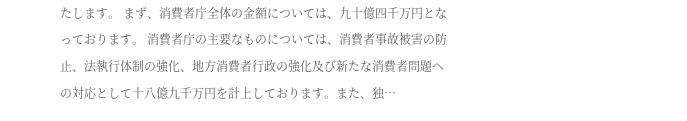たします。 まず、消費者庁全体の金額については、九十億四千万円となっております。 消費者庁の主要なものについては、消費者事故被害の防止、法執行体制の強化、地方消費者行政の強化及び新たな消費者問題への対応として十八億九千万円を計上しております。また、独…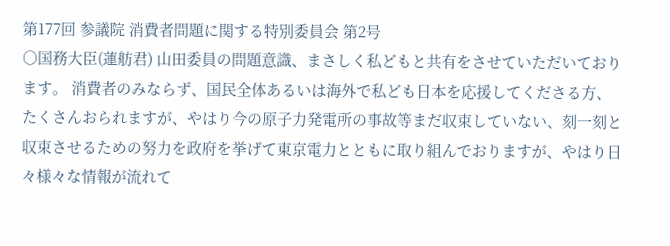第177回 参議院 消費者問題に関する特別委員会 第2号
○国務大臣(蓮舫君) 山田委員の問題意識、まさしく私どもと共有をさせていただいております。 消費者のみならず、国民全体あるいは海外で私ども日本を応援してくださる方、たくさんおられますが、やはり今の原子力発電所の事故等まだ収束していない、刻一刻と収束させるための努力を政府を挙げて東京電力とともに取り組んでおりますが、やはり日々様々な情報が流れて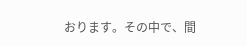おります。その中で、間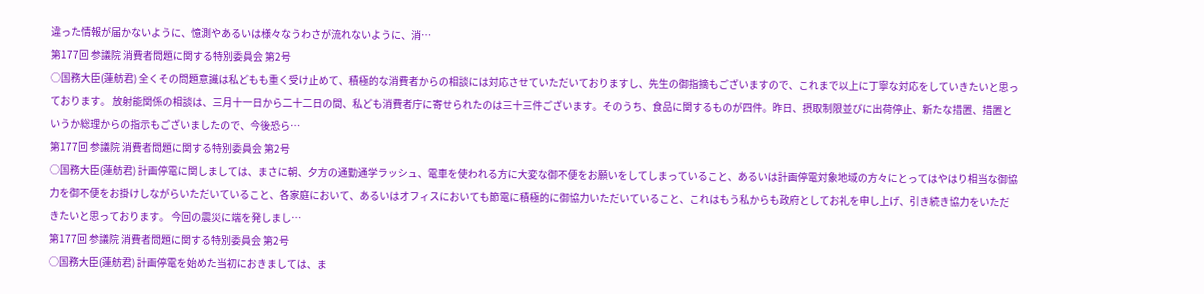違った情報が届かないように、憶測やあるいは様々なうわさが流れないように、消…
第177回 参議院 消費者問題に関する特別委員会 第2号
○国務大臣(蓮舫君) 全くその問題意識は私どもも重く受け止めて、積極的な消費者からの相談には対応させていただいておりますし、先生の御指摘もございますので、これまで以上に丁寧な対応をしていきたいと思っております。 放射能関係の相談は、三月十一日から二十二日の間、私ども消費者庁に寄せられたのは三十三件ございます。そのうち、食品に関するものが四件。昨日、摂取制限並びに出荷停止、新たな措置、措置というか総理からの指示もございましたので、今後恐ら…
第177回 参議院 消費者問題に関する特別委員会 第2号
○国務大臣(蓮舫君) 計画停電に関しましては、まさに朝、夕方の通勤通学ラッシュ、電車を使われる方に大変な御不便をお願いをしてしまっていること、あるいは計画停電対象地域の方々にとってはやはり相当な御協力を御不便をお掛けしながらいただいていること、各家庭において、あるいはオフィスにおいても節電に積極的に御協力いただいていること、これはもう私からも政府としてお礼を申し上げ、引き続き協力をいただきたいと思っております。 今回の震災に端を発しまし…
第177回 参議院 消費者問題に関する特別委員会 第2号
○国務大臣(蓮舫君) 計画停電を始めた当初におきましては、ま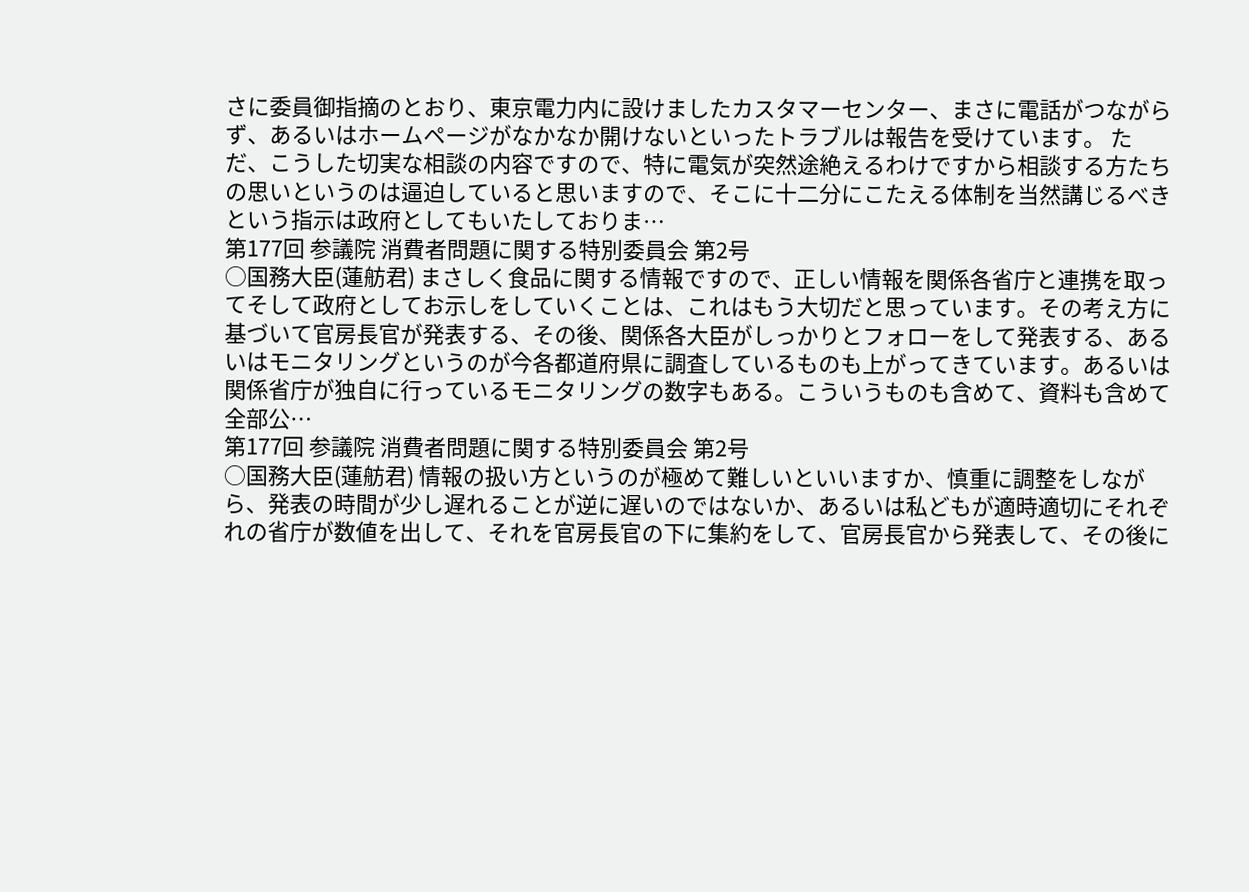さに委員御指摘のとおり、東京電力内に設けましたカスタマーセンター、まさに電話がつながらず、あるいはホームページがなかなか開けないといったトラブルは報告を受けています。 ただ、こうした切実な相談の内容ですので、特に電気が突然途絶えるわけですから相談する方たちの思いというのは逼迫していると思いますので、そこに十二分にこたえる体制を当然講じるべきという指示は政府としてもいたしておりま…
第177回 参議院 消費者問題に関する特別委員会 第2号
○国務大臣(蓮舫君) まさしく食品に関する情報ですので、正しい情報を関係各省庁と連携を取ってそして政府としてお示しをしていくことは、これはもう大切だと思っています。その考え方に基づいて官房長官が発表する、その後、関係各大臣がしっかりとフォローをして発表する、あるいはモニタリングというのが今各都道府県に調査しているものも上がってきています。あるいは関係省庁が独自に行っているモニタリングの数字もある。こういうものも含めて、資料も含めて全部公…
第177回 参議院 消費者問題に関する特別委員会 第2号
○国務大臣(蓮舫君) 情報の扱い方というのが極めて難しいといいますか、慎重に調整をしながら、発表の時間が少し遅れることが逆に遅いのではないか、あるいは私どもが適時適切にそれぞれの省庁が数値を出して、それを官房長官の下に集約をして、官房長官から発表して、その後に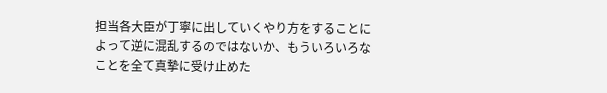担当各大臣が丁寧に出していくやり方をすることによって逆に混乱するのではないか、もういろいろなことを全て真摯に受け止めた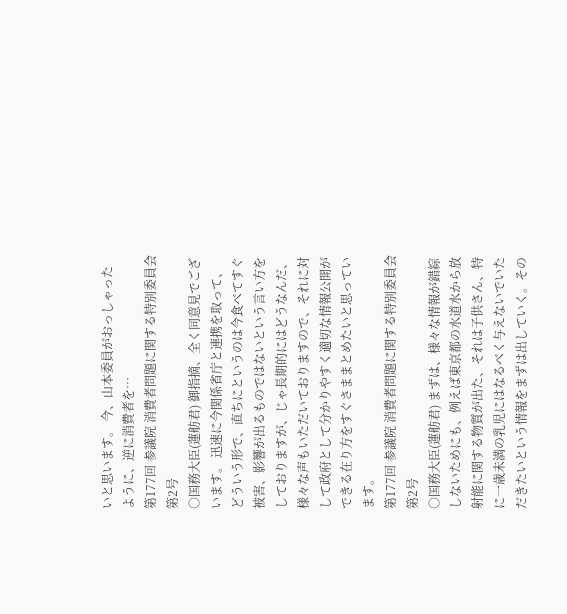いと思います。 今、山本委員がおっしゃったように、逆に消費者を…
第177回 参議院 消費者問題に関する特別委員会 第2号
○国務大臣(蓮舫君) 御指摘、全く同意見でございます。 迅速に今関係省庁と連携を取って、どういう形で、直ちにというのは今食べてすぐ被害、影響が出るものではないという言い方をしておりますが、じゃ長期的にはどうなんだ、様々な声もいただいておりますので、それに対して政府として分かりやすく適切な情報公開ができる在り方をすぐさままとめたいと思っています。
第177回 参議院 消費者問題に関する特別委員会 第2号
○国務大臣(蓮舫君) まずは、様々な情報が錯綜しないためにも、例えば東京都の水道水から放射能に関する物質が出た、それは子供さん、特に一歳未満の乳児にはなるべく与えないでいただきたいという情報をまずは出していく。その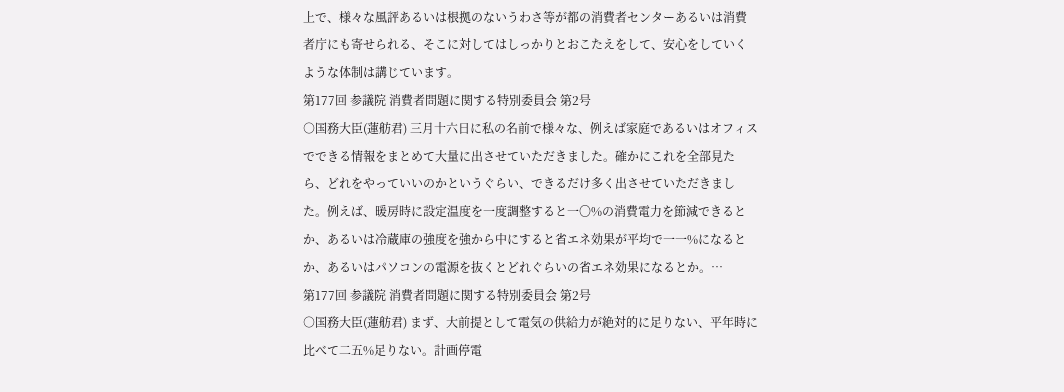上で、様々な風評あるいは根拠のないうわさ等が都の消費者センターあるいは消費者庁にも寄せられる、そこに対してはしっかりとおこたえをして、安心をしていくような体制は講じています。
第177回 参議院 消費者問題に関する特別委員会 第2号
○国務大臣(蓮舫君) 三月十六日に私の名前で様々な、例えば家庭であるいはオフィスでできる情報をまとめて大量に出させていただきました。確かにこれを全部見たら、どれをやっていいのかというぐらい、できるだけ多く出させていただきました。例えば、暖房時に設定温度を一度調整すると一〇%の消費電力を節減できるとか、あるいは冷蔵庫の強度を強から中にすると省エネ効果が平均で一一%になるとか、あるいはパソコンの電源を抜くとどれぐらいの省エネ効果になるとか。…
第177回 参議院 消費者問題に関する特別委員会 第2号
○国務大臣(蓮舫君) まず、大前提として電気の供給力が絶対的に足りない、平年時に比べて二五%足りない。計画停電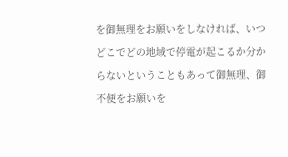を御無理をお願いをしなければ、いつどこでどの地域で停電が起こるか分からないということもあって御無理、御不便をお願いを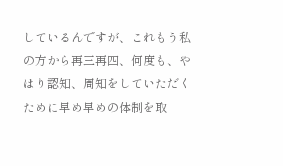しているんですが、これもう私の方から再三再四、何度も、やはり認知、周知をしていただくために早め早めの体制を取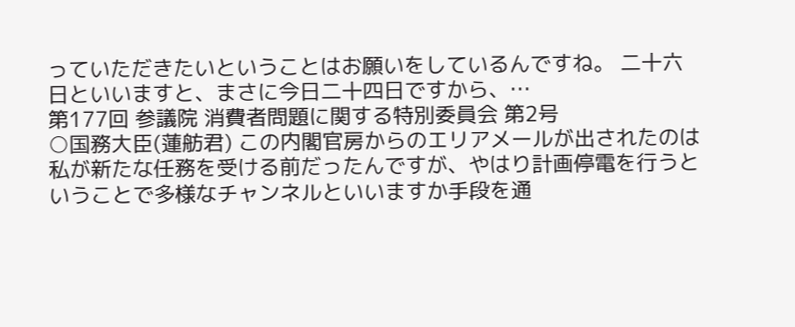っていただきたいということはお願いをしているんですね。 二十六日といいますと、まさに今日二十四日ですから、…
第177回 参議院 消費者問題に関する特別委員会 第2号
○国務大臣(蓮舫君) この内閣官房からのエリアメールが出されたのは私が新たな任務を受ける前だったんですが、やはり計画停電を行うということで多様なチャンネルといいますか手段を通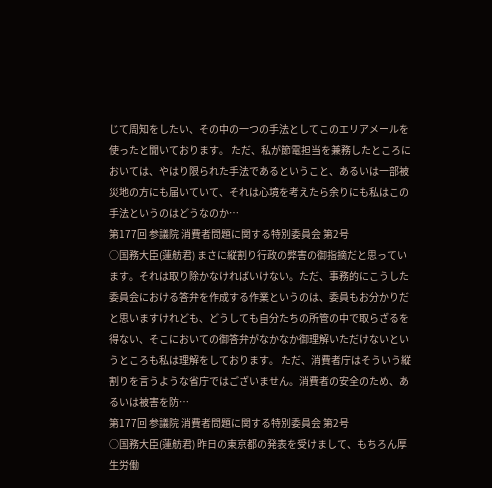じて周知をしたい、その中の一つの手法としてこのエリアメールを使ったと聞いております。 ただ、私が節電担当を兼務したところにおいては、やはり限られた手法であるということ、あるいは一部被災地の方にも届いていて、それは心境を考えたら余りにも私はこの手法というのはどうなのか…
第177回 参議院 消費者問題に関する特別委員会 第2号
○国務大臣(蓮舫君) まさに縦割り行政の弊害の御指摘だと思っています。それは取り除かなければいけない。ただ、事務的にこうした委員会における答弁を作成する作業というのは、委員もお分かりだと思いますけれども、どうしても自分たちの所管の中で取らざるを得ない、そこにおいての御答弁がなかなか御理解いただけないというところも私は理解をしております。 ただ、消費者庁はそういう縦割りを言うような省庁ではございません。消費者の安全のため、あるいは被害を防…
第177回 参議院 消費者問題に関する特別委員会 第2号
○国務大臣(蓮舫君) 昨日の東京都の発表を受けまして、もちろん厚生労働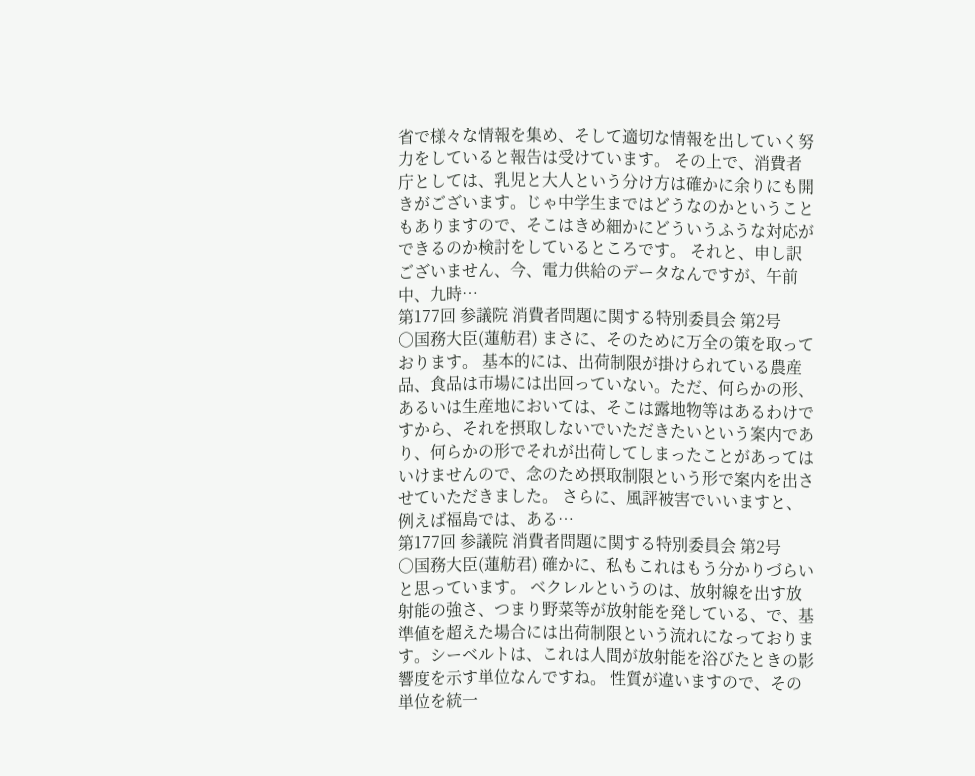省で様々な情報を集め、そして適切な情報を出していく努力をしていると報告は受けています。 その上で、消費者庁としては、乳児と大人という分け方は確かに余りにも開きがございます。じゃ中学生まではどうなのかということもありますので、そこはきめ細かにどういうふうな対応ができるのか検討をしているところです。 それと、申し訳ございません、今、電力供給のデータなんですが、午前中、九時…
第177回 参議院 消費者問題に関する特別委員会 第2号
○国務大臣(蓮舫君) まさに、そのために万全の策を取っております。 基本的には、出荷制限が掛けられている農産品、食品は市場には出回っていない。ただ、何らかの形、あるいは生産地においては、そこは露地物等はあるわけですから、それを摂取しないでいただきたいという案内であり、何らかの形でそれが出荷してしまったことがあってはいけませんので、念のため摂取制限という形で案内を出させていただきました。 さらに、風評被害でいいますと、例えば福島では、ある…
第177回 参議院 消費者問題に関する特別委員会 第2号
○国務大臣(蓮舫君) 確かに、私もこれはもう分かりづらいと思っています。 ベクレルというのは、放射線を出す放射能の強さ、つまり野菜等が放射能を発している、で、基準値を超えた場合には出荷制限という流れになっております。シーベルトは、これは人間が放射能を浴びたときの影響度を示す単位なんですね。 性質が違いますので、その単位を統一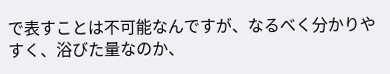で表すことは不可能なんですが、なるべく分かりやすく、浴びた量なのか、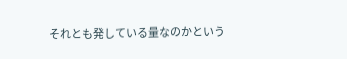それとも発している量なのかという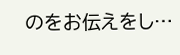のをお伝えをし…